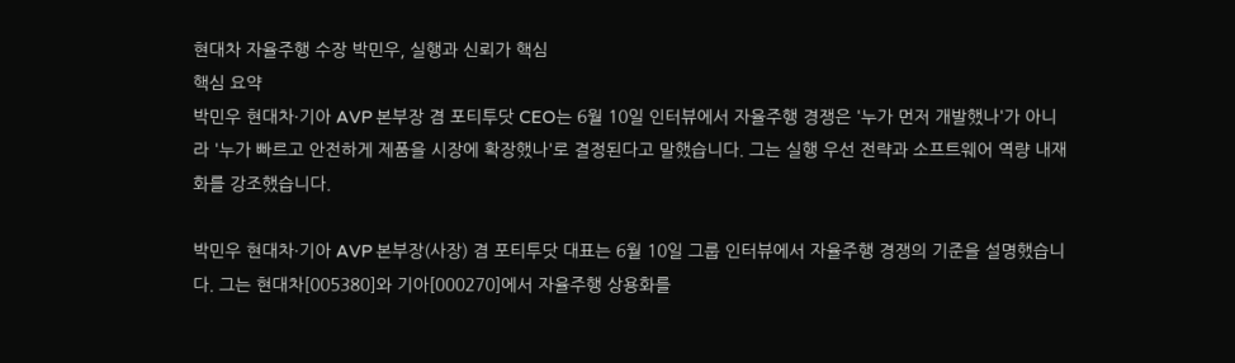현대차 자율주행 수장 박민우, 실행과 신뢰가 핵심
핵심 요약
박민우 현대차·기아 AVP 본부장 겸 포티투닷 CEO는 6월 10일 인터뷰에서 자율주행 경쟁은 '누가 먼저 개발했나'가 아니라 '누가 빠르고 안전하게 제품을 시장에 확장했나'로 결정된다고 말했습니다. 그는 실행 우선 전략과 소프트웨어 역량 내재화를 강조했습니다.

박민우 현대차·기아 AVP 본부장(사장) 겸 포티투닷 대표는 6월 10일 그룹 인터뷰에서 자율주행 경쟁의 기준을 설명했습니다. 그는 현대차[005380]와 기아[000270]에서 자율주행 상용화를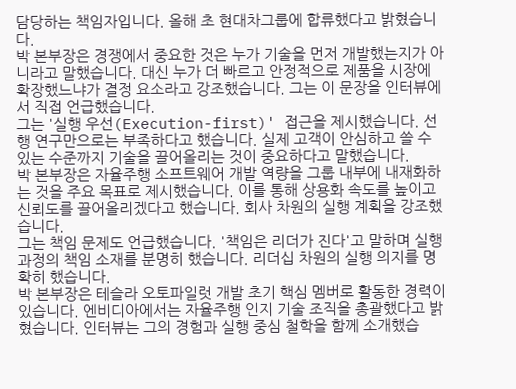담당하는 책임자입니다. 올해 초 현대차그룹에 합류했다고 밝혔습니다.
박 본부장은 경쟁에서 중요한 것은 누가 기술을 먼저 개발했는지가 아니라고 말했습니다. 대신 누가 더 빠르고 안정적으로 제품을 시장에 확장했느냐가 결정 요소라고 강조했습니다. 그는 이 문장을 인터뷰에서 직접 언급했습니다.
그는 '실행 우선(Execution-first)' 접근을 제시했습니다. 선행 연구만으로는 부족하다고 했습니다. 실제 고객이 안심하고 쓸 수 있는 수준까지 기술을 끌어올리는 것이 중요하다고 말했습니다.
박 본부장은 자율주행 소프트웨어 개발 역량을 그룹 내부에 내재화하는 것을 주요 목표로 제시했습니다. 이를 통해 상용화 속도를 높이고 신뢰도를 끌어올리겠다고 했습니다. 회사 차원의 실행 계획을 강조했습니다.
그는 책임 문제도 언급했습니다. '책임은 리더가 진다'고 말하며 실행 과정의 책임 소재를 분명히 했습니다. 리더십 차원의 실행 의지를 명확히 했습니다.
박 본부장은 테슬라 오토파일럿 개발 초기 핵심 멤버로 활동한 경력이 있습니다. 엔비디아에서는 자율주행 인지 기술 조직을 총괄했다고 밝혔습니다. 인터뷰는 그의 경험과 실행 중심 철학을 함께 소개했습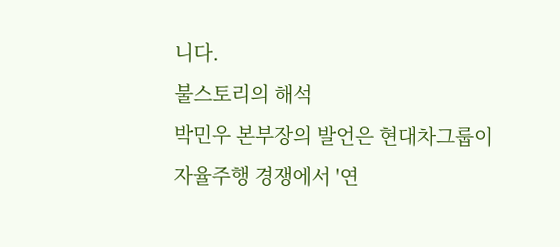니다.
불스토리의 해석
박민우 본부장의 발언은 현대차그룹이 자율주행 경쟁에서 '연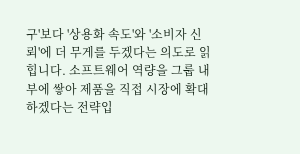구'보다 '상용화 속도'와 '소비자 신뢰'에 더 무게를 두겠다는 의도로 읽힙니다. 소프트웨어 역량을 그룹 내부에 쌓아 제품을 직접 시장에 확대하겠다는 전략입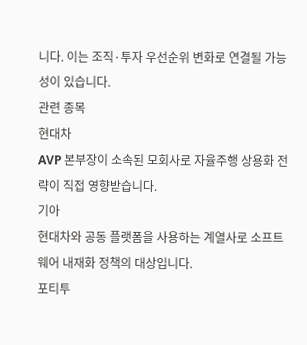니다. 이는 조직·투자 우선순위 변화로 연결될 가능성이 있습니다.
관련 종목
현대차
AVP 본부장이 소속된 모회사로 자율주행 상용화 전략이 직접 영향받습니다.
기아
현대차와 공동 플랫폼을 사용하는 계열사로 소프트웨어 내재화 정책의 대상입니다.
포티투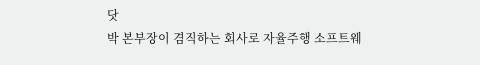닷
박 본부장이 겸직하는 회사로 자율주행 소프트웨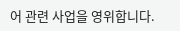어 관련 사업을 영위합니다.